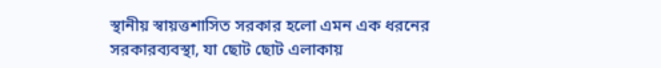স্থানীয় স্বায়ত্তশাসিত সরকার হলো এমন এক ধরনের সরকারব্যবস্থা, যা ছোট ছোট এলাকায়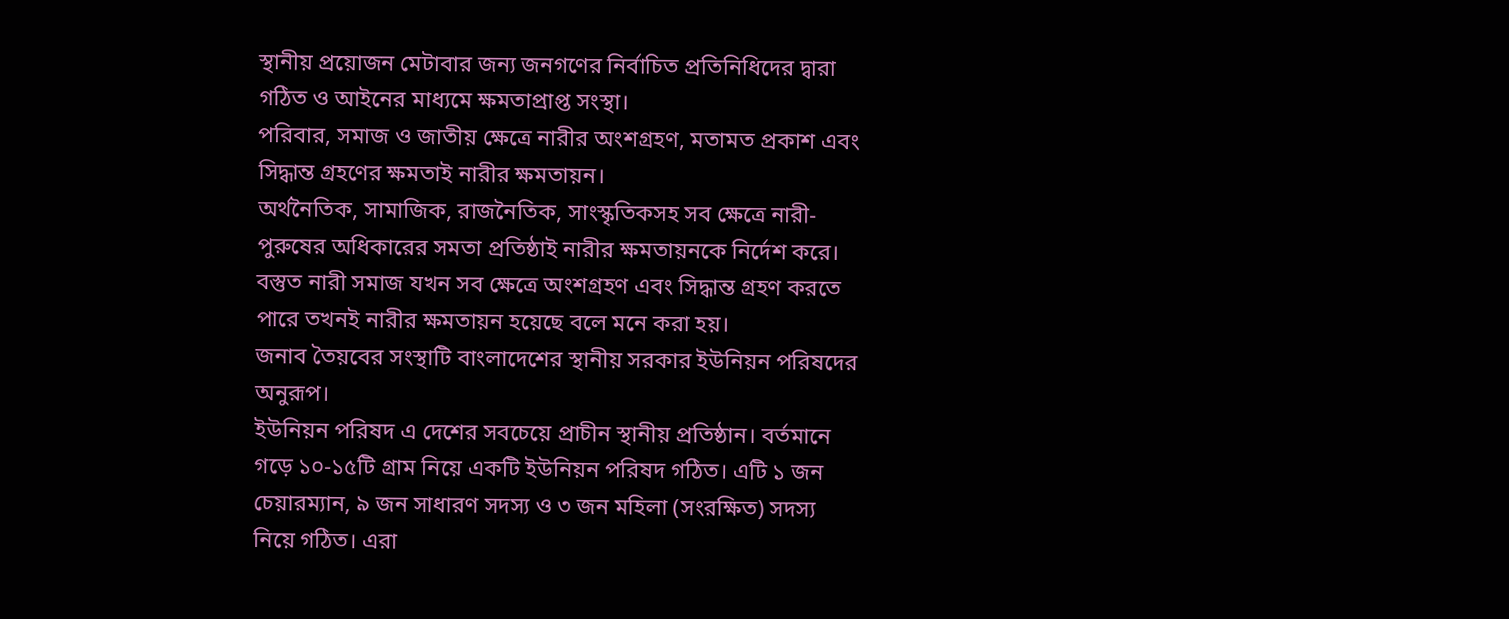স্থানীয় প্রয়োজন মেটাবার জন্য জনগণের নির্বাচিত প্রতিনিধিদের দ্বারা গঠিত ও আইনের মাধ্যমে ক্ষমতাপ্রাপ্ত সংস্থা।
পরিবার, সমাজ ও জাতীয় ক্ষেত্রে নারীর অংশগ্রহণ, মতামত প্রকাশ এবং সিদ্ধান্ত গ্রহণের ক্ষমতাই নারীর ক্ষমতায়ন।
অর্থনৈতিক, সামাজিক, রাজনৈতিক, সাংস্কৃতিকসহ সব ক্ষেত্রে নারী- পুরুষের অধিকারের সমতা প্রতিষ্ঠাই নারীর ক্ষমতায়নকে নির্দেশ করে। বস্তুত নারী সমাজ যখন সব ক্ষেত্রে অংশগ্রহণ এবং সিদ্ধান্ত গ্রহণ করতে পারে তখনই নারীর ক্ষমতায়ন হয়েছে বলে মনে করা হয়।
জনাব তৈয়বের সংস্থাটি বাংলাদেশের স্থানীয় সরকার ইউনিয়ন পরিষদের অনুরূপ।
ইউনিয়ন পরিষদ এ দেশের সবচেয়ে প্রাচীন স্থানীয় প্রতিষ্ঠান। বর্তমানে গড়ে ১০-১৫টি গ্রাম নিয়ে একটি ইউনিয়ন পরিষদ গঠিত। এটি ১ জন চেয়ারম্যান, ৯ জন সাধারণ সদস্য ও ৩ জন মহিলা (সংরক্ষিত) সদস্য নিয়ে গঠিত। এরা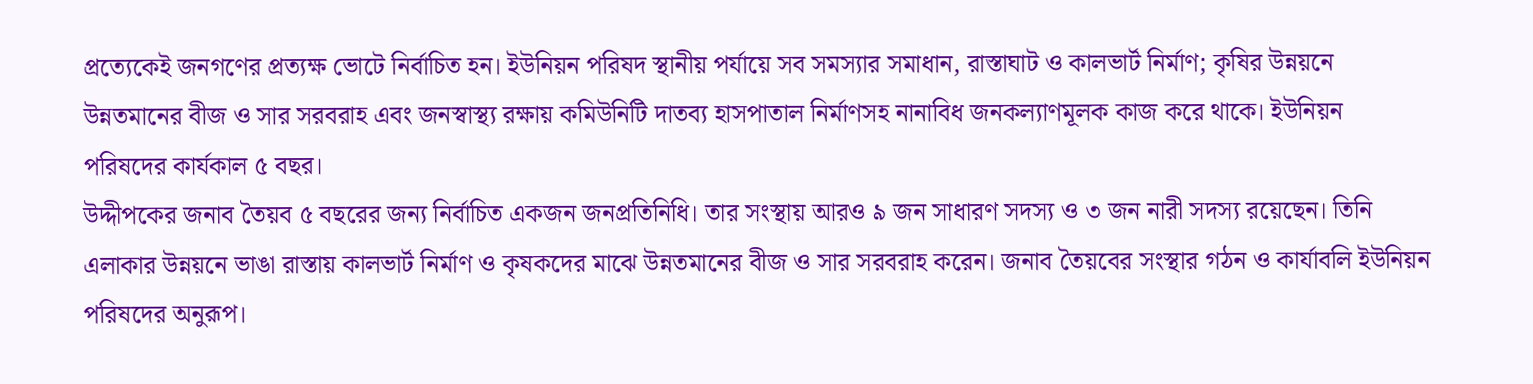প্রত্যেকেই জনগণের প্রত্যক্ষ ভোটে নির্বাচিত হন। ইউনিয়ন পরিষদ স্থানীয় পর্যায়ে সব সমস্যার সমাধান, রাস্তাঘাট ও কালভার্ট নির্মাণ; কৃষির উন্নয়নে উন্নতমানের বীজ ও সার সরবরাহ এবং জনস্বাস্থ্য রক্ষায় কমিউনিটি দাতব্য হাসপাতাল নির্মাণসহ নানাবিধ জনকল্যাণমূলক কাজ করে থাকে। ইউনিয়ন পরিষদের কার্যকাল ৫ বছর।
উদ্দীপকের জনাব তৈয়ব ৫ বছরের জন্য নির্বাচিত একজন জনপ্রতিনিধি। তার সংস্থায় আরও ৯ জন সাধারণ সদস্য ও ৩ জন নারী সদস্য রয়েছেন। তিনি এলাকার উন্নয়নে ভাঙা রাস্তায় কালভার্ট নির্মাণ ও কৃষকদের মাঝে উন্নতমানের বীজ ও সার সরবরাহ করেন। জনাব তৈয়বের সংস্থার গঠন ও কার্যাবলি ইউনিয়ন পরিষদের অনুরূপ।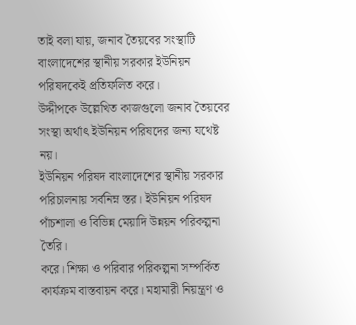তাই বলা যায়, জনাব তৈয়বের সংস্থাটি বাংলাদেশের স্থানীয় সরকার ইউনিয়ন পরিষদকেই প্রতিফলিত করে।
উদ্দীপকে উল্লেখিত কাজগুলো জনাব তৈয়বের সংস্থা অর্থাৎ ইউনিয়ন পরিষদের জন্য যথেষ্ট নয়।
ইউনিয়ন পরিষদ বাংলাদেশের স্থানীয় সরকার পরিচালনায় সর্বনিম্ন স্তর। ইউনিয়ন পরিষদ পাঁচশালা ও বিভিন্ন মেয়াদি উন্নয়ন পরিকল্পনা তৈরি।
করে। শিক্ষা ও পরিবার পরিকল্পনা সম্পর্কিত কার্যক্রম বাস্তবায়ন করে। মহামারী নিয়ন্ত্রণ ও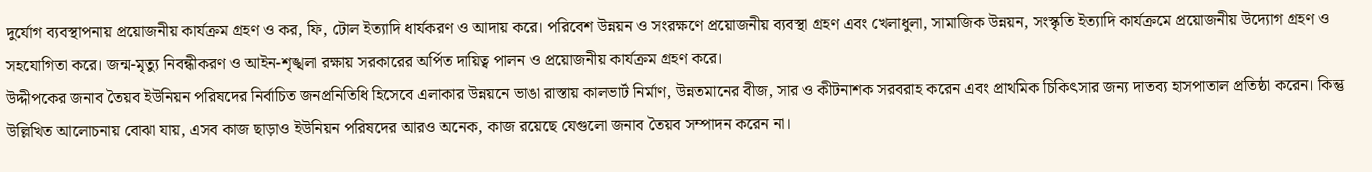দুর্যোগ ব্যবস্থাপনায় প্রয়োজনীয় কার্যক্রম গ্রহণ ও কর, ফি, টোল ইত্যাদি ধার্যকরণ ও আদায় করে। পরিবেশ উন্নয়ন ও সংরক্ষণে প্রয়োজনীয় ব্যবস্থা গ্রহণ এবং খেলাধুলা, সামাজিক উন্নয়ন, সংস্কৃতি ইত্যাদি কার্যক্রমে প্রয়োজনীয় উদ্যোগ গ্রহণ ও সহযোগিতা করে। জন্ম-মৃত্যু নিবন্ধীকরণ ও আইন-শৃঙ্খলা রক্ষায় সরকারের অর্পিত দায়িত্ব পালন ও প্রয়োজনীয় কার্যক্রম গ্রহণ করে।
উদ্দীপকের জনাব তৈয়ব ইউনিয়ন পরিষদের নির্বাচিত জনপ্রনিতিধি হিসেবে এলাকার উন্নয়নে ভাঙা রাস্তায় কালভার্ট নির্মাণ, উন্নতমানের বীজ, সার ও কীটনাশক সরবরাহ করেন এবং প্রাথমিক চিকিৎসার জন্য দাতব্য হাসপাতাল প্রতিষ্ঠা করেন। কিন্তু উল্লিখিত আলোচনায় বোঝা যায়, এসব কাজ ছাড়াও ইউনিয়ন পরিষদের আরও অনেক, কাজ রয়েছে যেগুলো জনাব তৈয়ব সম্পাদন করেন না।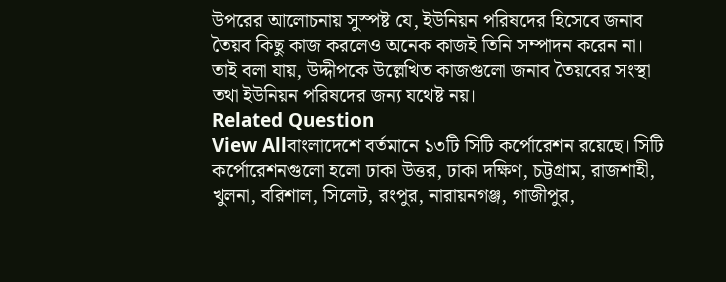উপরের আলোচনায় সুস্পষ্ট যে, ইউনিয়ন পরিষদের হিসেবে জনাব তৈয়ব কিছু কাজ করলেও অনেক কাজই তিনি সম্পাদন করেন না। তাই বলা যায়, উদ্দীপকে উল্লেখিত কাজগুলো জনাব তৈয়বের সংস্থা তথা ইউনিয়ন পরিষদের জন্য যথেষ্ট নয়।
Related Question
View Allবাংলাদেশে বর্তমানে ১৩টি সিটি কর্পোরেশন রয়েছে। সিটি কর্পোরেশনগুলো হলো ঢাকা উত্তর, ঢাকা দক্ষিণ, চট্টগ্রাম, রাজশাহী, খুলনা, বরিশাল, সিলেট, রংপুর, নারায়নগঞ্জ, গাজীপুর,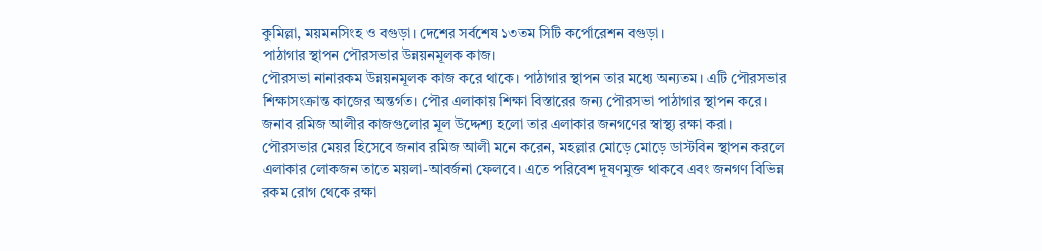কুমিল্লা, ময়মনসিংহ ও বগুড়া। দেশের সর্বশেষ ১৩তম সিটি কর্পোরেশন বগুড়া।
পাঠাগার স্থাপন পৌরসভার উন্নয়নমূলক কাজ।
পৌরসভা নানারকম উন্নয়নমূলক কাজ করে থাকে। পাঠাগার স্থাপন তার মধ্যে অন্যতম। এটি পৌরসভার শিক্ষাসংক্রান্ত কাজের অন্তর্গত। পৌর এলাকায় শিক্ষা বিস্তারের জন্য পৌরসভা পাঠাগার স্থাপন করে।
জনাব রমিজ আলীর কাজগুলোর মূল উদ্দেশ্য হলো তার এলাকার জনগণের স্বাস্থ্য রক্ষা করা।
পৌরসভার মেয়র হিসেবে জনাব রমিজ আলী মনে করেন, মহল্লার মোড়ে মোড়ে ডাস্টবিন স্থাপন করলে এলাকার লোকজন তাতে ময়লা-আবর্জনা ফেলবে। এতে পরিবেশ দূষণমুক্ত থাকবে এবং জনগণ বিভিন্ন রকম রোগ থেকে রক্ষা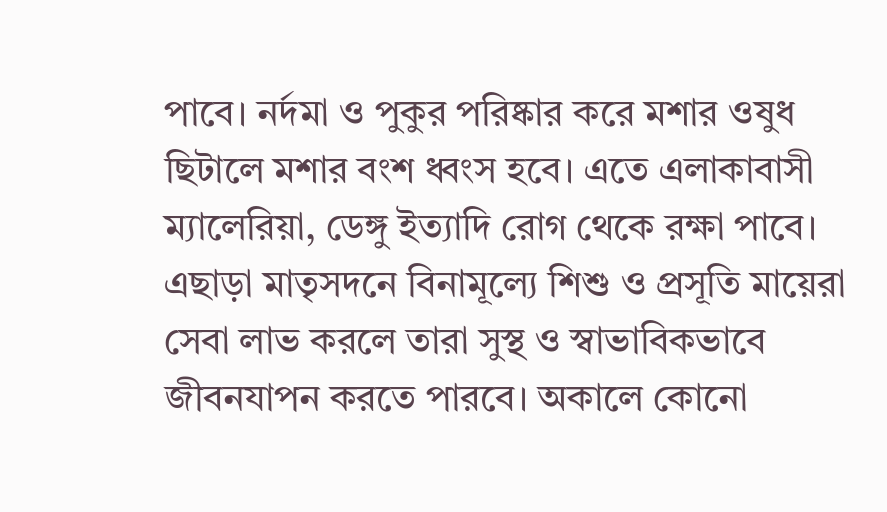পাবে। নর্দমা ও পুকুর পরিষ্কার করে মশার ওষুধ ছিটালে মশার বংশ ধ্বংস হবে। এতে এলাকাবাসী ম্যালেরিয়া, ডেঙ্গু ইত্যাদি রোগ থেকে রক্ষা পাবে। এছাড়া মাতৃসদনে বিনামূল্যে শিশু ও প্রসূতি মায়েরা সেবা লাভ করলে তারা সুস্থ ও স্বাভাবিকভাবে জীবনযাপন করতে পারবে। অকালে কোনো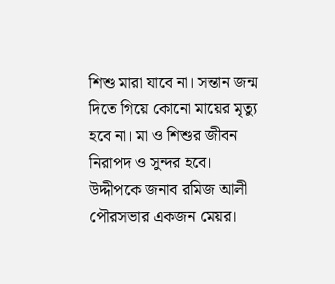শিশু মারা যাবে না। সন্তান জন্ম দিতে গিয়ে কোনো মায়ের মৃত্যু হবে না। মা ও শিশুর জীবন নিরাপদ ও সুন্দর হবে।
উদ্দীপকে জনাব রমিজ আলী পৌরসভার একজন মেয়র।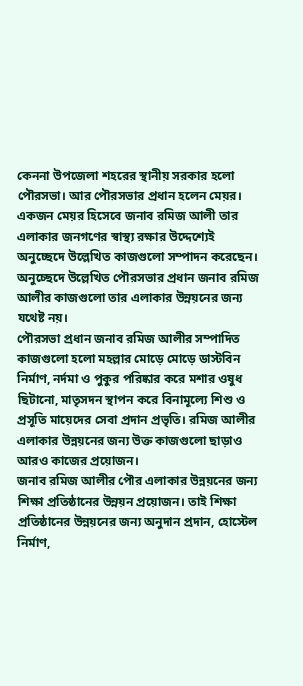কেননা উপজেলা শহরের স্থানীয় সরকার হলো পৌরসভা। আর পৌরসভার প্রধান হলেন মেয়র। একজন মেয়র হিসেবে জনাব রমিজ আলী তার এলাকার জনগণের স্বাস্থ্য রক্ষার উদ্দেশ্যেই অনুচ্ছেদে উল্লেখিত কাজগুলো সম্পাদন করেছেন।
অনুচ্ছেদে উল্লেখিত পৌরসভার প্রধান জনাব রমিজ আলীর কাজগুলো তার এলাকার উন্নয়নের জন্য যথেষ্ট নয়।
পৌরসভা প্রধান জনাব রমিজ আলীর সম্পাদিত কাজগুলো হলো মহল্লার মোড়ে মোড়ে ডাস্টবিন নির্মাণ, নর্দমা ও পুকুর পরিষ্কার করে মশার ওষুধ ছিটানো, মাতৃসদন স্থাপন করে বিনামূল্যে শিশু ও প্রসূতি মায়েদের সেবা প্রদান প্রভৃতি। রমিজ আলীর এলাকার উন্নয়নের জন্য উক্ত কাজগুলো ছাড়াও আরও কাজের প্রয়োজন।
জনাব রমিজ আলীর পৌর এলাকার উন্নয়নের জন্য শিক্ষা প্রতিষ্ঠানের উন্নয়ন প্রয়োজন। তাই শিক্ষা প্রতিষ্ঠানের উন্নয়নের জন্য অনুদান প্রদান, হোস্টেল নির্মাণ,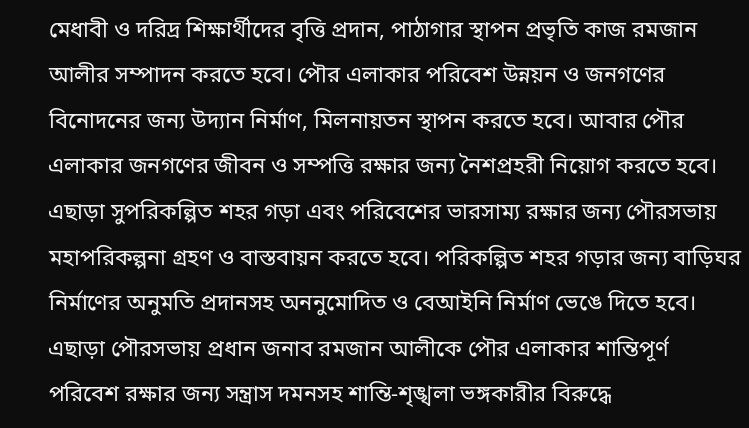মেধাবী ও দরিদ্র শিক্ষার্থীদের বৃত্তি প্রদান, পাঠাগার স্থাপন প্রভৃতি কাজ রমজান আলীর সম্পাদন করতে হবে। পৌর এলাকার পরিবেশ উন্নয়ন ও জনগণের বিনোদনের জন্য উদ্যান নির্মাণ, মিলনায়তন স্থাপন করতে হবে। আবার পৌর এলাকার জনগণের জীবন ও সম্পত্তি রক্ষার জন্য নৈশপ্রহরী নিয়োগ করতে হবে। এছাড়া সুপরিকল্পিত শহর গড়া এবং পরিবেশের ভারসাম্য রক্ষার জন্য পৌরসভায় মহাপরিকল্পনা গ্রহণ ও বাস্তবায়ন করতে হবে। পরিকল্পিত শহর গড়ার জন্য বাড়িঘর নির্মাণের অনুমতি প্রদানসহ অননুমোদিত ও বেআইনি নির্মাণ ভেঙে দিতে হবে। এছাড়া পৌরসভায় প্রধান জনাব রমজান আলীকে পৌর এলাকার শান্তিপূর্ণ পরিবেশ রক্ষার জন্য সন্ত্রাস দমনসহ শান্তি-শৃঙ্খলা ভঙ্গকারীর বিরুদ্ধে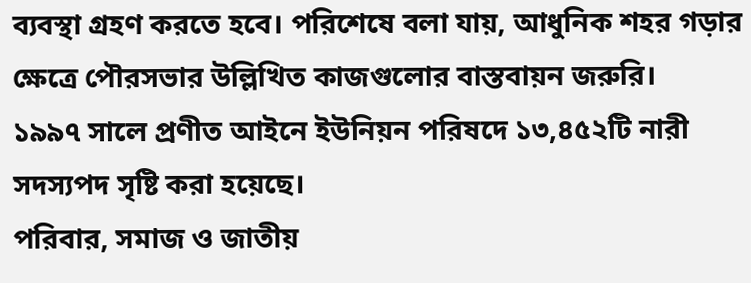ব্যবস্থা গ্রহণ করতে হবে। পরিশেষে বলা যায়, আধুনিক শহর গড়ার ক্ষেত্রে পৌরসভার উল্লিখিত কাজগুলোর বাস্তবায়ন জরুরি।
১৯৯৭ সালে প্রণীত আইনে ইউনিয়ন পরিষদে ১৩,৪৫২টি নারী সদস্যপদ সৃষ্টি করা হয়েছে।
পরিবার, সমাজ ও জাতীয়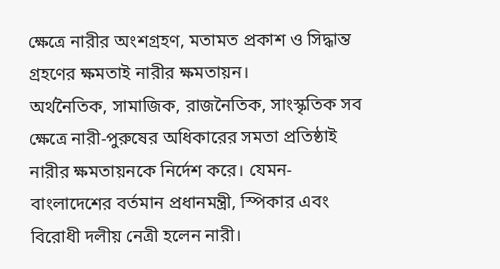ক্ষেত্রে নারীর অংশগ্রহণ, মতামত প্রকাশ ও সিদ্ধান্ত গ্রহণের ক্ষমতাই নারীর ক্ষমতায়ন।
অর্থনৈতিক, সামাজিক, রাজনৈতিক, সাংস্কৃতিক সব ক্ষেত্রে নারী-পুরুষের অধিকারের সমতা প্রতিষ্ঠাই নারীর ক্ষমতায়নকে নির্দেশ করে। যেমন- বাংলাদেশের বর্তমান প্রধানমন্ত্রী, স্পিকার এবং বিরোধী দলীয় নেত্রী হলেন নারী।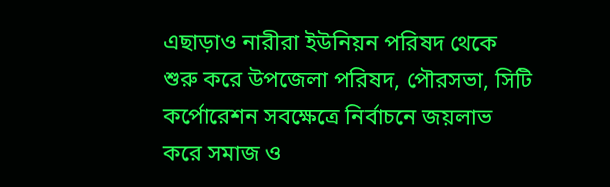এছাড়াও নারীরা ইউনিয়ন পরিষদ থেকে শুরু করে উপজেলা পরিষদ, পৌরসভা, সিটি কর্পোরেশন সবক্ষেত্রে নির্বাচনে জয়লাভ করে সমাজ ও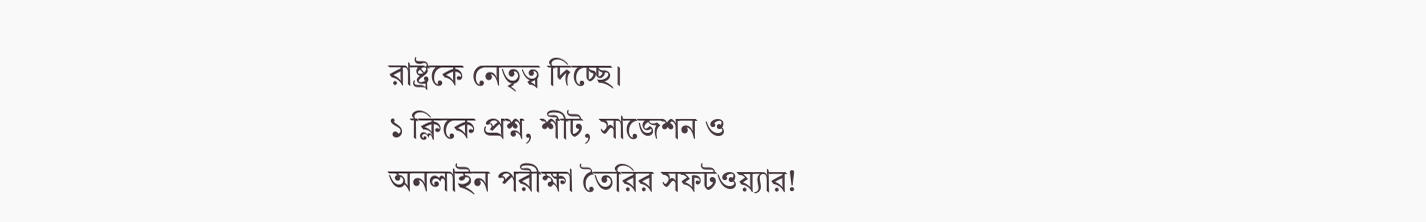রাষ্ট্রকে নেতৃত্ব দিচ্ছে।
১ ক্লিকে প্রশ্ন, শীট, সাজেশন ও
অনলাইন পরীক্ষা তৈরির সফটওয়্যার!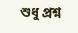শুধু প্রশ্ন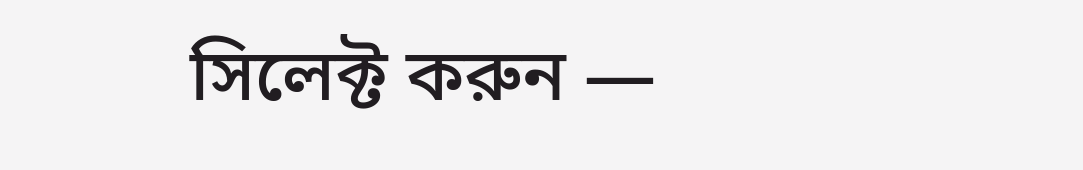সিলেক্ট করুন —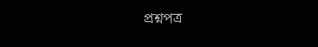প্রশ্নপত্র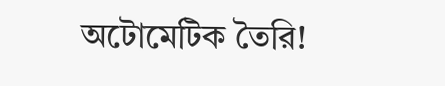অটোমেটিক তৈরি!